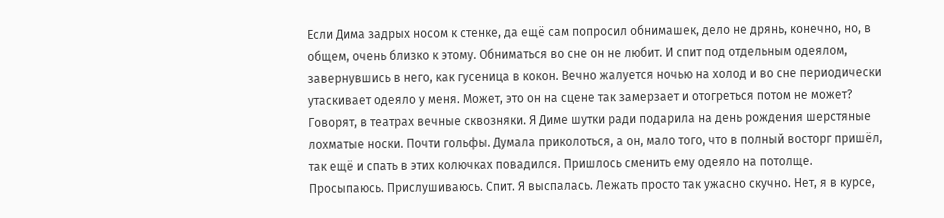Если Дима задрых носом к стенке, да ещё сам попросил обнимашек, дело не дрянь, конечно, но, в общем, очень близко к этому. Обниматься во сне он не любит. И спит под отдельным одеялом, завернувшись в него, как гусеница в кокон. Вечно жалуется ночью на холод и во сне периодически утаскивает одеяло у меня. Может, это он на сцене так замерзает и отогреться потом не может? Говорят, в театрах вечные сквозняки. Я Диме шутки ради подарила на день рождения шерстяные лохматые носки. Почти гольфы. Думала приколоться, а он, мало того, что в полный восторг пришёл, так ещё и спать в этих колючках повадился. Пришлось сменить ему одеяло на потолще.
Просыпаюсь. Прислушиваюсь. Спит. Я выспалась. Лежать просто так ужасно скучно. Нет, я в курсе,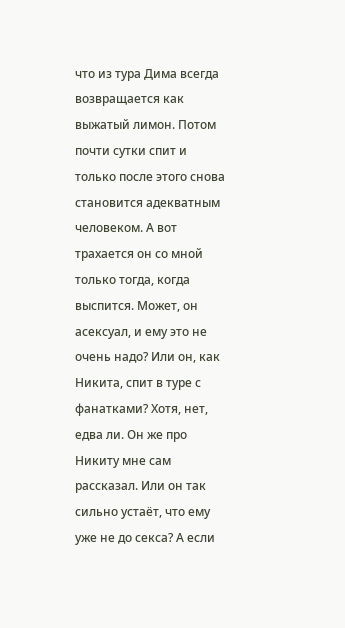что из тура Дима всегда возвращается как выжатый лимон. Потом почти сутки спит и только после этого снова становится адекватным человеком. А вот трахается он со мной только тогда, когда выспится. Может, он асексуал, и ему это не очень надо? Или он, как Никита, спит в туре с фанатками? Хотя, нет, едва ли. Он же про Никиту мне сам рассказал. Или он так сильно устаёт, что ему уже не до секса? А если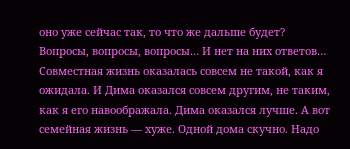оно уже сейчас так, то что же дальше будет?
Вопросы, вопросы, вопросы… И нет на них ответов… Совместная жизнь оказалась совсем не такой, как я ожидала. И Дима оказался совсем другим, не таким, как я его навоображала. Дима оказался лучше. А вот семейная жизнь — хуже. Одной дома скучно. Надо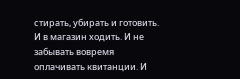стирать, убирать и готовить. И в магазин ходить. И не забывать вовремя оплачивать квитанции. И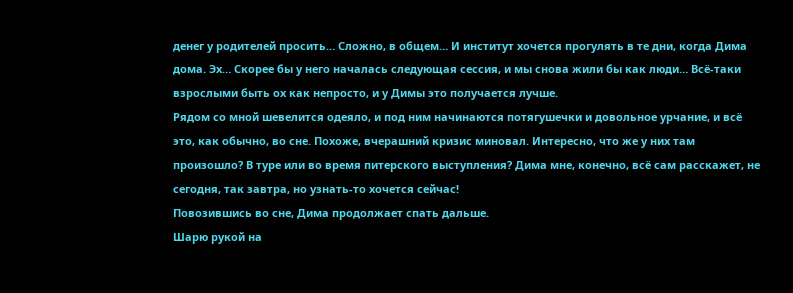денег у родителей просить… Сложно, в общем… И институт хочется прогулять в те дни, когда Дима дома. Эх… Скорее бы у него началась следующая сессия, и мы снова жили бы как люди… Всё-таки взрослыми быть ох как непросто, и у Димы это получается лучше.
Рядом со мной шевелится одеяло, и под ним начинаются потягушечки и довольное урчание, и всё это, как обычно, во сне. Похоже, вчерашний кризис миновал. Интересно, что же у них там произошло? В туре или во время питерского выступления? Дима мне, конечно, всё сам расскажет, не сегодня, так завтра, но узнать-то хочется сейчас!
Повозившись во сне, Дима продолжает спать дальше.
Шарю рукой на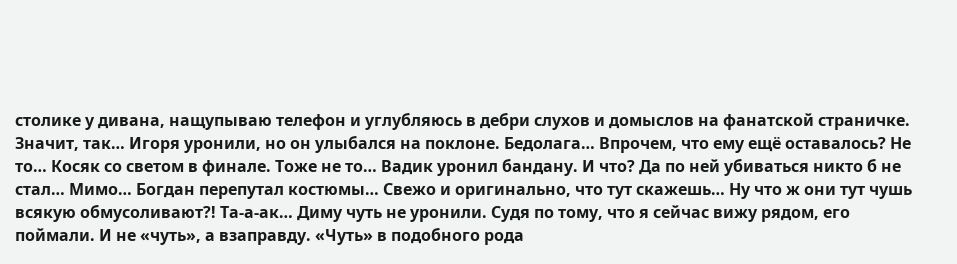столике у дивана, нащупываю телефон и углубляюсь в дебри слухов и домыслов на фанатской страничке.
Значит, так… Игоря уронили, но он улыбался на поклоне. Бедолага… Впрочем, что ему ещё оставалось? Не то… Косяк со светом в финале. Тоже не то… Вадик уронил бандану. И что? Да по ней убиваться никто б не стал… Мимо… Богдан перепутал костюмы… Свежо и оригинально, что тут скажешь… Ну что ж они тут чушь всякую обмусоливают?! Та-а-ак… Диму чуть не уронили. Судя по тому, что я сейчас вижу рядом, его поймали. И не «чуть», а взаправду. «Чуть» в подобного рода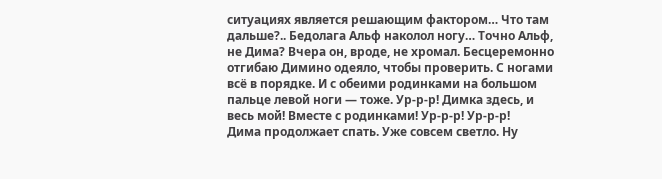ситуациях является решающим фактором… Что там дальше?.. Бедолага Альф наколол ногу… Точно Альф, не Дима? Вчера он, вроде, не хромал. Бесцеремонно отгибаю Димино одеяло, чтобы проверить. С ногами всё в порядке. И с обеими родинками на большом пальце левой ноги — тоже. Ур-р-р! Димка здесь, и весь мой! Вместе с родинками! Ур-р-р! Ур-р-р!
Дима продолжает спать. Уже совсем светло. Ну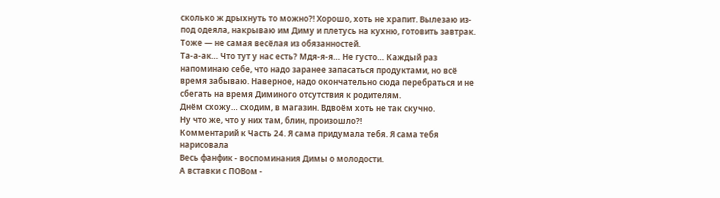сколько ж дрыхнуть то можно?! Хорошо, хоть не храпит. Вылезаю из-под одеяла, накрываю им Диму и плетусь на кухню, готовить завтрак. Тоже — не самая весёлая из обязанностей.
Та-а-ак… Что тут у нас есть? Мдя-я-я… Не густо… Каждый раз напоминаю себе, что надо заранее запасаться продуктами, но всё время забываю. Наверное, надо окончательно сюда перебраться и не сбегать на время Диминого отсутствия к родителям.
Днём схожу… сходим, в магазин. Вдвоём хоть не так скучно.
Ну что же, что у них там, блин, произошло?!
Комментарий к Часть 24. Я сама придумала тебя. Я сама тебя нарисовала
Весь фанфик - воспоминания Димы о молодости.
А вставки с ПОВом -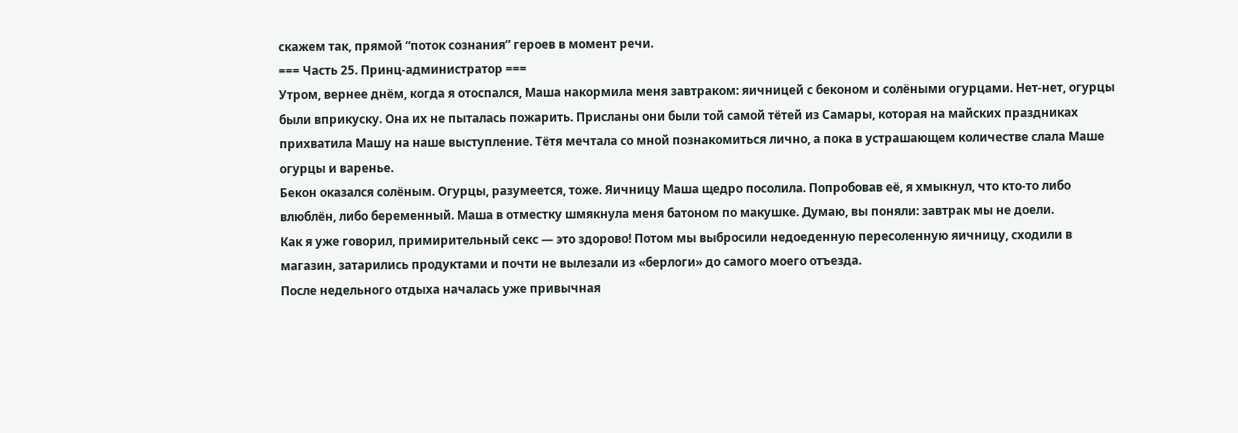скажем так, прямой “поток сознания” героев в момент речи.
=== Часть 25. Принц-администратор ===
Утром, вернее днём, когда я отоспался, Маша накормила меня завтраком: яичницей с беконом и солёными огурцами. Нет-нет, огурцы были вприкуску. Она их не пыталась пожарить. Присланы они были той самой тётей из Самары, которая на майских праздниках прихватила Машу на наше выступление. Тётя мечтала со мной познакомиться лично, а пока в устрашающем количестве слала Маше огурцы и варенье.
Бекон оказался солёным. Огурцы, разумеется, тоже. Яичницу Маша щедро посолила. Попробовав её, я хмыкнул, что кто-то либо влюблён, либо беременный. Маша в отместку шмякнула меня батоном по макушке. Думаю, вы поняли: завтрак мы не доели.
Как я уже говорил, примирительный секс — это здорово! Потом мы выбросили недоеденную пересоленную яичницу, сходили в магазин, затарились продуктами и почти не вылезали из «берлоги» до самого моего отъезда.
После недельного отдыха началась уже привычная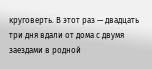круговерть. В этот раз — двадцать три дня вдали от дома с двумя заездами в родной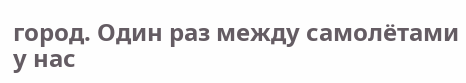город. Один раз между самолётами у нас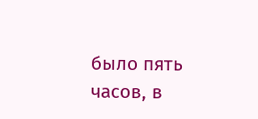было пять часов, в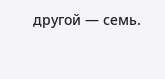другой — семь.